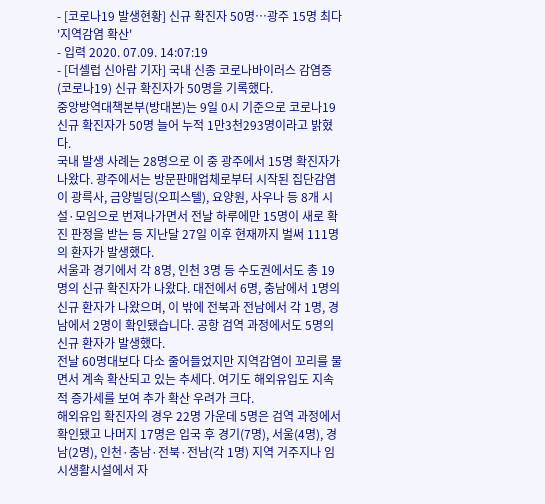- [코로나19 발생현황] 신규 확진자 50명…광주 15명 최다 '지역감염 확산'
- 입력 2020. 07.09. 14:07:19
- [더셀럽 신아람 기자] 국내 신종 코로나바이러스 감염증(코로나19) 신규 확진자가 50명을 기록했다.
중앙방역대책본부(방대본)는 9일 0시 기준으로 코로나19 신규 확진자가 50명 늘어 누적 1만3천293명이라고 밝혔다.
국내 발생 사례는 28명으로 이 중 광주에서 15명 확진자가 나왔다. 광주에서는 방문판매업체로부터 시작된 집단감염이 광륵사, 금양빌딩(오피스텔), 요양원, 사우나 등 8개 시설·모임으로 번져나가면서 전날 하루에만 15명이 새로 확진 판정을 받는 등 지난달 27일 이후 현재까지 벌써 111명의 환자가 발생했다.
서울과 경기에서 각 8명, 인천 3명 등 수도권에서도 총 19명의 신규 확진자가 나왔다. 대전에서 6명, 충남에서 1명의 신규 환자가 나왔으며, 이 밖에 전북과 전남에서 각 1명, 경남에서 2명이 확인됐습니다. 공항 검역 과정에서도 5명의 신규 환자가 발생했다.
전날 60명대보다 다소 줄어들었지만 지역감염이 꼬리를 물면서 계속 확산되고 있는 추세다. 여기도 해외유입도 지속적 증가세를 보여 추가 확산 우려가 크다.
해외유입 확진자의 경우 22명 가운데 5명은 검역 과정에서 확인됐고 나머지 17명은 입국 후 경기(7명), 서울(4명), 경남(2명), 인천·충남·전북·전남(각 1명) 지역 거주지나 임시생활시설에서 자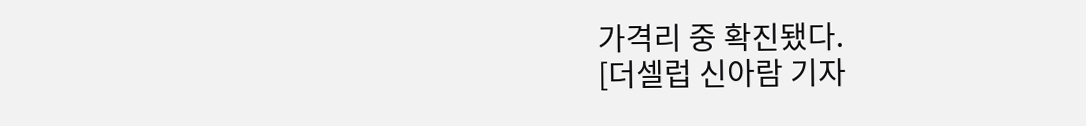가격리 중 확진됐다.
[더셀럽 신아람 기자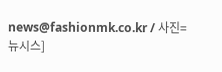news@fashionmk.co.kr / 사진=뉴시스]